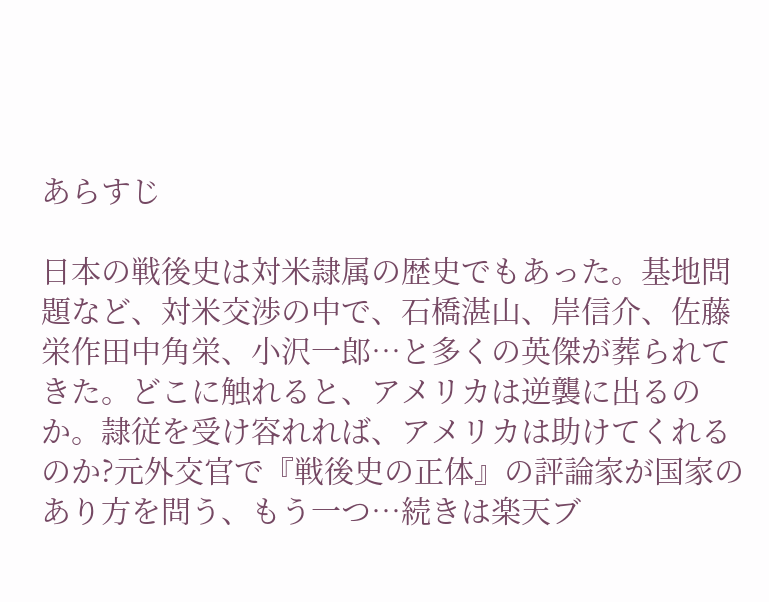あらすじ

日本の戦後史は対米隷属の歴史でもあった。基地問題など、対米交渉の中で、石橋湛山、岸信介、佐藤栄作田中角栄、小沢一郎…と多くの英傑が葬られてきた。どこに触れると、アメリカは逆襲に出るのか。隷従を受け容れれば、アメリカは助けてくれるのか?元外交官で『戦後史の正体』の評論家が国家のあり方を問う、もう一つ…続きは楽天ブ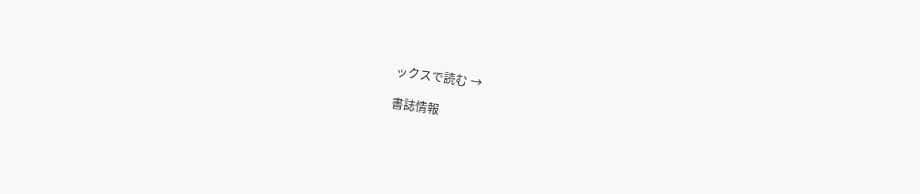ックスで読む →

書誌情報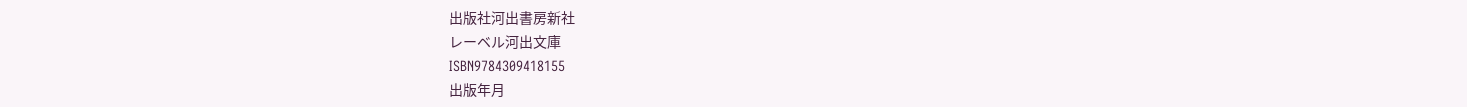出版社河出書房新社
レーベル河出文庫
ISBN9784309418155
出版年月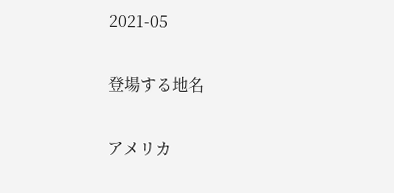2021-05

登場する地名

アメリカ